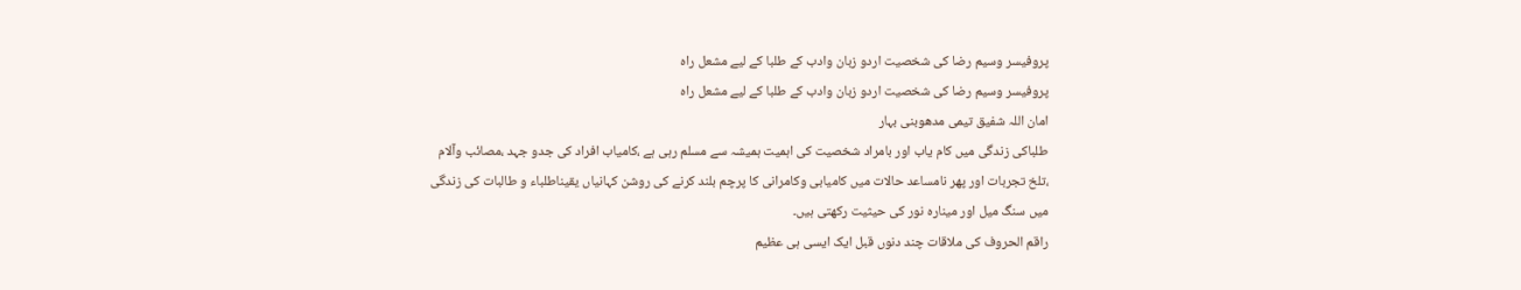پروفیسر وسیم رضا کی شخصیت اردو زبان وادب کے طلبا کے لیے مشعل راہ
پروفیسر وسیم رضا کی شخصیت اردو زبان وادب کے طلبا کے لیے مشعل راہ
امان اللہ شفیق تیمی مدھوبنی بہار
طلباکی زندگی میں کام یاب اور بامراد شخصیت کی اہمیت ہمیشہ سے مسلم رہی ہے ،کامیاب افراد کی جدو جہد ،مصائب وآلام ،تلخ تجربات اور پھر نامساعد حالات میں کامیابی وکامرانی کا پرچم بلند کرنے کی روشن کہانیاں یقیناطلباء و طالبات کی زندگی میں سنگ میل اور مینارہ نور کی حیثیت رکھتی ہیں۔
راقم الحروف کی ملاقات چند دنوں قبل ایک ایسی ہی عظیم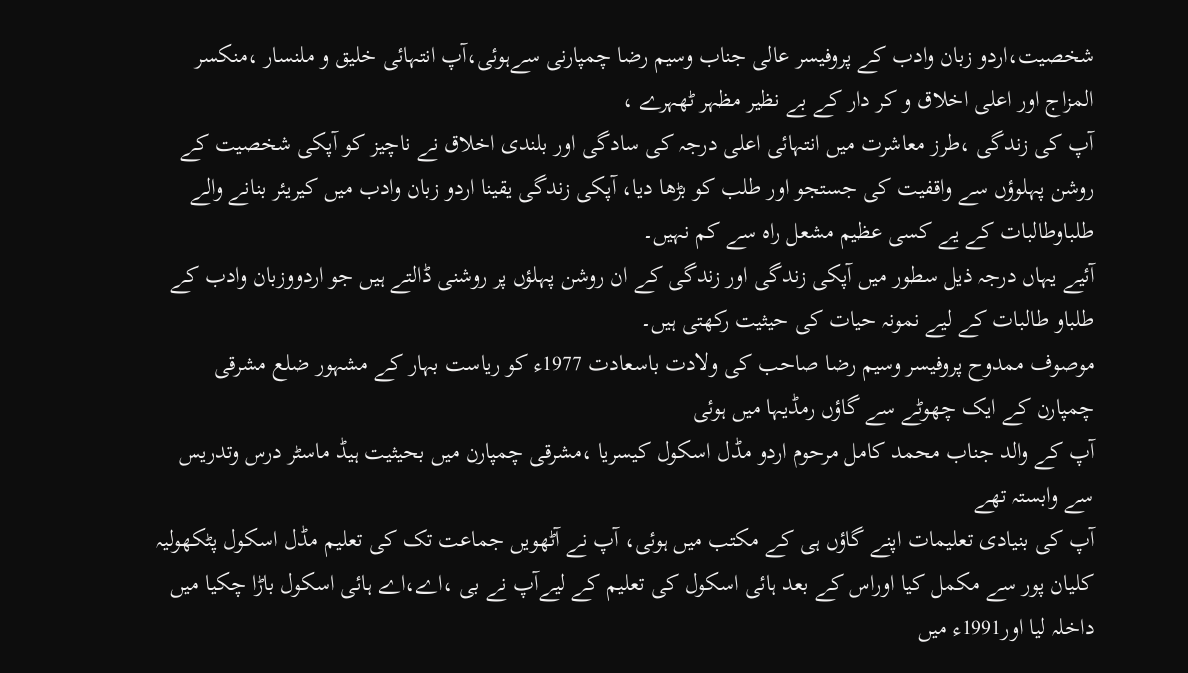شخصیت،اردو زبان وادب کے پروفیسر عالی جناب وسیم رضا چمپارنی سےہوئی،آپ انتہائی خلیق و ملنسار ،منکسر المزاج اور اعلی اخلاق و کر دار کے بے نظیر مظہر ٹھہرے ،
آپ کی زندگی ،طرز معاشرت میں انتہائی اعلی درجہ کی سادگی اور بلندی اخلاق نے ناچیز کو آپکی شخصیت کے روشن پہلوؤں سے واقفیت کی جستجو اور طلب کو بڑھا دیا، آپکی زندگی یقینا اردو زبان وادب میں کیریئر بنانے والے طلباوطالبات کے یے کسی عظیم مشعل راہ سے کم نہیں۔
آئیے یہاں درجہ ذیل سطور میں آپکی زندگی اور زندگی کے ان روشن پہلؤں پر روشنی ڈالتے ہیں جو اردووزبان وادب کے طلباو طالبات کے لیے نمونہ حیات کی حیثیت رکھتی ہیں۔
موصوف ممدوح پروفیسر وسیم رضا صاحب کی ولادت باسعادت 1977ء کو ریاست بہار کے مشہور ضلع مشرقی چمپارن کے ایک چھوٹے سے گاؤں رمڈیہا میں ہوئی
آپ کے والد جناب محمد کامل مرحوم اردو مڈل اسکول کیسریا ،مشرقی چمپارن میں بحیثیت ہیڈ ماسٹر درس وتدریس سے وابستہ تھے
آپ کی بنیادی تعلیمات اپنے گاؤں ہی کے مکتب میں ہوئی، آپ نے آٹھویں جماعت تک کی تعلیم مڈل اسکول پٹکھولیہ کلیان پور سے مکمل کیا اوراس کے بعد ہائی اسکول کی تعلیم کے لیےآپ نے بی ،اے،اے ہائی اسکول باڑا چکیا میں داخلہ لیا اور1991ء میں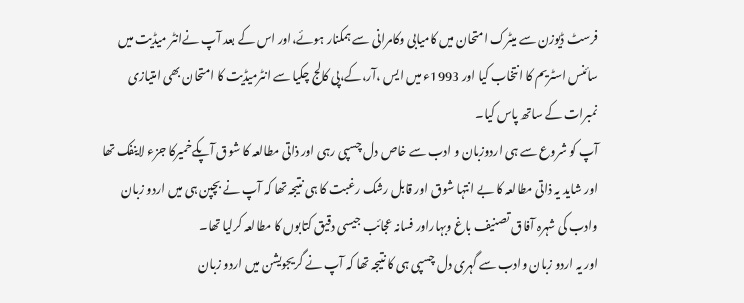فرسٹ ڈیوزن سے میٹرک امتحان میں کامیابی وکامرانی سے ہمکنار ہوئے،اور اس کے بعد آپ نےانٹر میڈیت میں سائنس اسٹریم کا انتخاب کیا اور 1993ء میں ایس ،آر،کے،پی کالج چکیا سے انٹرمیڈیت کا امتحان بھی امتیازی نمبرات کے ساتھ پاس کیا۔
آپ کو شروع سے ہی اردوزبان و ادب سے خاص دل چسپی رہی اور ذاتی مطالعہ کا شوق آپکےخمیرکا جزء لاینفک تھا اور شاید یہ ذاتی مطالعہ کا بے انتہا شوق اور قابل رشک رغبت کا ہی نتیجہ تھا کہ آپ نے بچپن ہی میں اردو زبان وادب کی شہرہ آفاق تصنیف باغ وبہاراور فسانہ عجائب جیسی دقیق کتابوں کا مطالعہ کرلیا تھا۔
اور یہ اردو زبان وادب سے گہری دل چسپی ہی کا نتیجہ تھا کہ آپ نے گریجویشن میں اردو زبان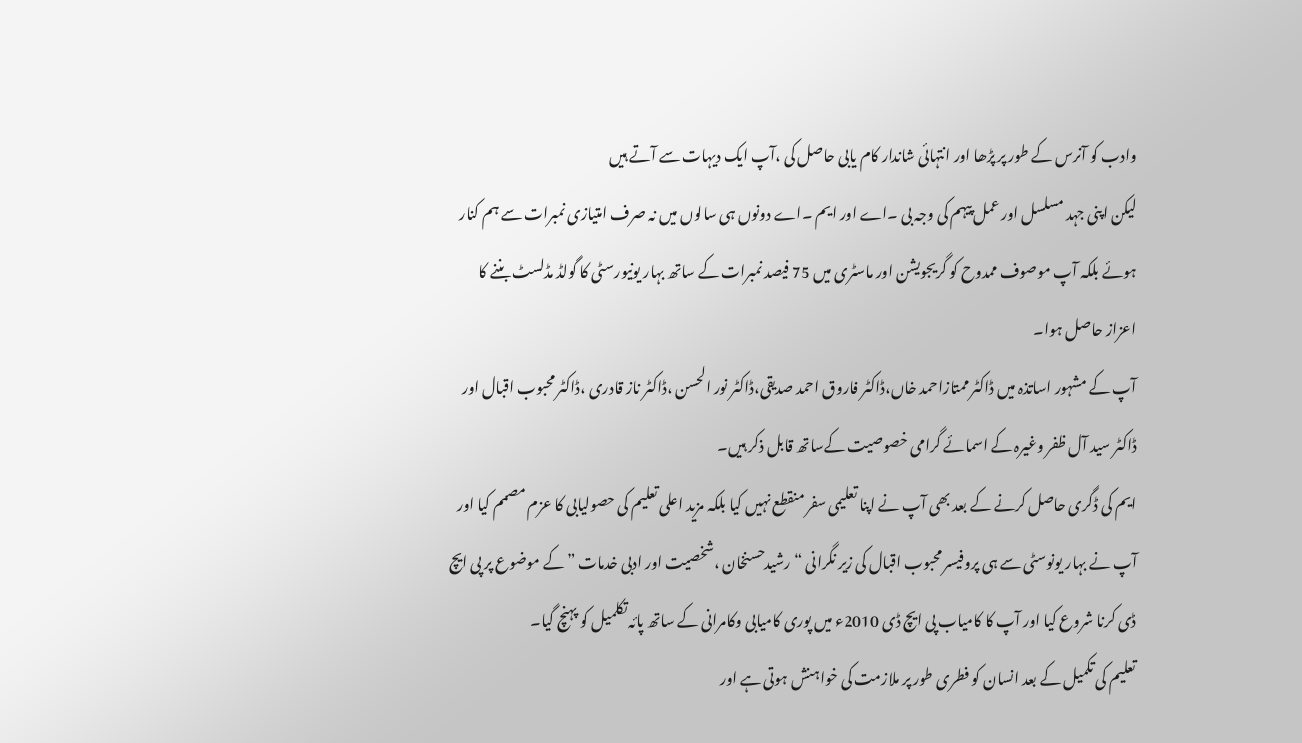وادب کو آنرس کے طور پر پڑھا اور انتہائی شاندار کام یابی حاصل کی ،آپ ایک دیہات سے آتے ہیں
لیکن اپنی جہد مسلسل اور عمل پیہم کی وجہ بی ۔اے اور ایم ۔اے دونوں ہی سالوں میں نہ صرف امتیازی نمبرات سے ہم کنار ہوئے بلکہ آپ موصوف ممدوح کو گریجویشن اور ماسٹری میں 75 فیصد نمبرات کے ساتھ بہار یونیورسٹی کا گولڈ مڈلسٹ بننے کا اعزاز حاصل ہوا۔
آپ کے مشہور اساتذہ میں ڈاکٹر ممتازاحمد خاں،ڈاکٹر فاروق احمد صدیقی،ڈاکٹر نور الحسن ،ڈاکٹر ناز قادری ،ڈاکٹر محبوب اقبال اور ڈاکٹر سید آل ظفر وغیرہ کے اسمائے گرامی خصوصیت کےساتھ قابل ذکر ہیں۔
ایم کی ڈگری حاصل کرنے کے بعد بھی آپ نے اپنا تعلیمی سفر منقطع نہیں کیا بلکہ مزید اعلی تعلیم کی حصولیابی کا عزم مصمم کیا اور آپ نے بہار یونوسٹی سے ہی پروفیسر محبوب اقبال کی زیر نگرانی “رشیدحسنخان ،شخصیت اور ادبی خدمات ” کے موضوع پر پی ایچ ڈی کرنا شروع کیا اور آپ کا کامیاب پی ایچ ڈی 2010ء میں پوری کامیابی وکامرانی کے ساتھ پائہ تکلمیل کو پہنچ گیا۔
تعلیم کی تکمیل کے بعد انسان کو فطری طور پر ملازمت کی خواہنش ہوتی ہے اور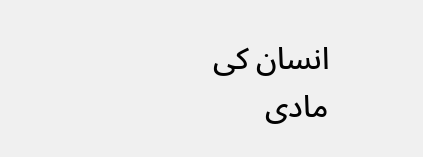انسان کی مادی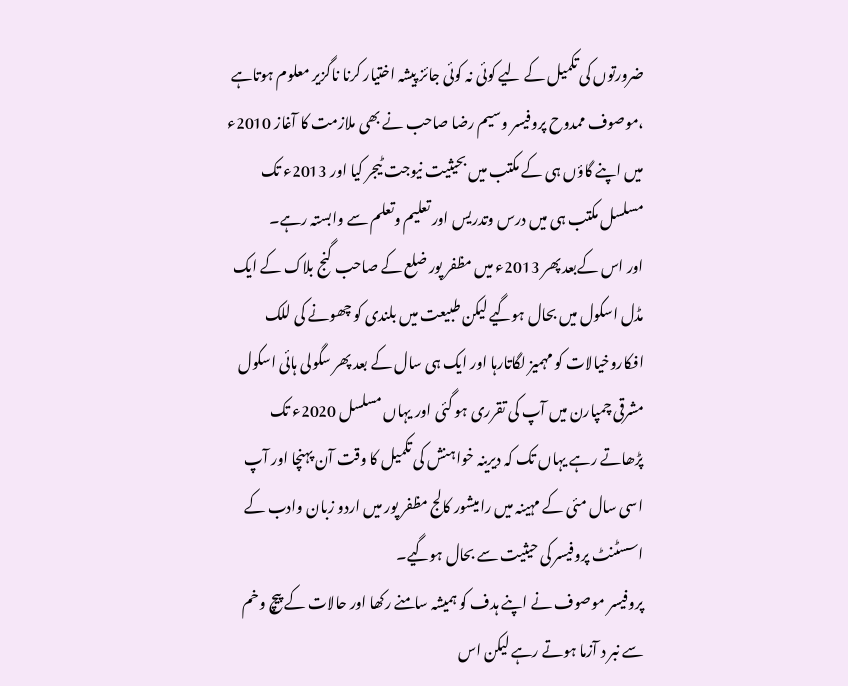ضرورتوں کی تکمیل کے لیے کوئی نہ کوئی جائز پیشہ اختیار کرنا ناگزیر معلوم ہوتاہے ،موصوف ممدوح پروفیسر وسیم رضا صاحب نے بھی ملازمت کا آغاز 2010ء میں اپنے گاؤں ہی کے مکتب میں بحیثیت نیوجت ٹیجر کیا اور 2013ء تک مسلسل مکتب ہی میں درس وتدریس اور تعلیم وتعلم سے وابستہ رہے۔
اور اس کےبعد پھر 2013ء میں مظفر پور ضلع کے صاحب گنج بلاک کے ایک مڈل اسکول میں بحال ہوگیے لیکن طبیعت میں بلندی کو چھونے کی للک افکاروخیالات کو مہمیز لگاتارہا اور ایک ہی سال کے بعد پھر سگولی ہائی اسکول مشرقی چمپارن میں آپ کی تقرری ہو گئی اور یہاں مسلسل 2020ء تک پڑھاتے رہے یہاں تک کہ دیرینہ خواہنش کی تکمیل کا وقت آن پہنچا اور آپ اسی سال مئی کے مہینہ میں رامیشور کالج مظفر پور میں اردو زبان وادب کے اسسٹنٹ پروفیسر کی حیثیت سے بحال ہوگیے۔
پروفیسر موصوف نے اپنے ہدف کو ہمیشہ سامنے رکھا اور حالات کے پیچ وخم سے نبر د آزما ہوتے رہے لیکن اس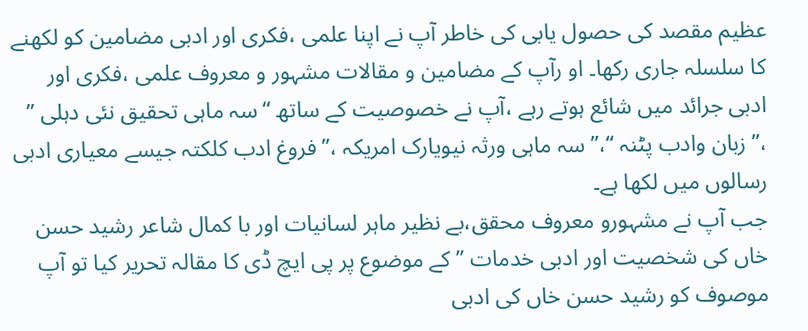عظیم مقصد کی حصول یابی کی خاطر آپ نے اپنا علمی ،فکری اور ادبی مضامین کو لکھنے کا سلسلہ جاری رکھا۔ او رآپ کے مضامین و مقالات مشہور و معروف علمی ،فکری اور ادبی جرائد میں شائع ہوتے رہے ،آپ نے خصوصیت کے ساتھ “سہ ماہی تحقیق نئی دہلی ” ،”زبان وادب پٹنہ “،” سہ ماہی ورثہ نیویارک امریکہ ،” فروغ ادب کلکتہ جیسے معیاری ادبی رسالوں میں لکھا ہے۔
جب آپ نے مشہورو معروف محقق،بے نظیر ماہر لسانیات اور با کمال شاعر رشید حسن خاں کی شخصیت اور ادبی خدمات ” کے موضوع پر پی ایچ ڈی کا مقالہ تحریر کیا تو آپ موصوف کو رشید حسن خاں کی ادبی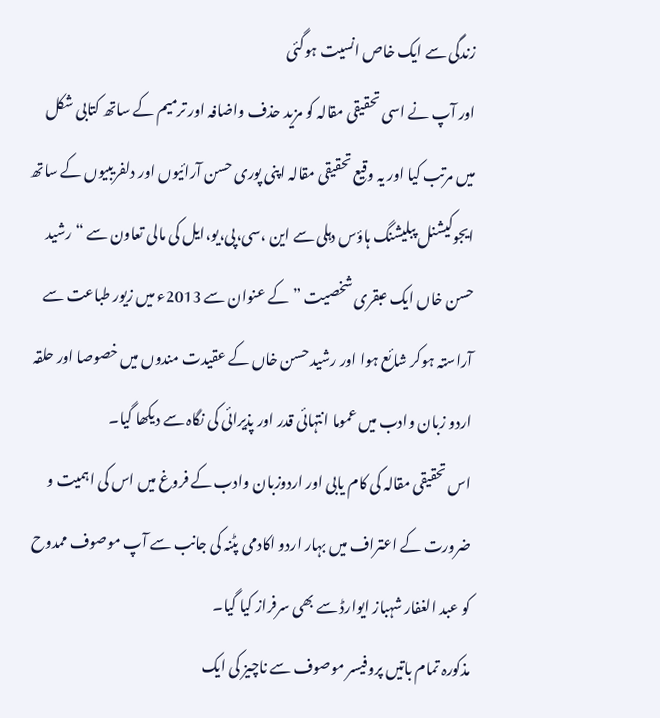زندگی سے ایک خاص انسیت ہوگئی
اور آپ نے اسی تحقیقی مقالہ کو مزید حذف واضافہ اور ترمیم کے ساتھ کتابی شکل میں مرتب کیا اور یہ وقیع تحقیقی مقالہ اپنی پوری حسن آرائیوں اور دلفریبیوں کے ساتھ ایجوکیشنل پبلیشنگ ہاؤس دہلی سے این ،سی،پی،یو،ایل کی مالی تعاون سے “رشید حسن خاں ایک عبقری شخصیت ” کے عنوان سے 2013ء میں زیور طباعت سے آراستہ ہوکر شائع ہوا اور رشید حسن خاں کے عقیدت مندوں میں خصوصا اور حلقہ اردو زبان وادب میں عموما انتہائی قدر اور پذیرائی کی نگاہ سے دیکھا گیا۔
اس تحقیقی مقالہ کی کام یابی اور اردوزبان وادب کے فروغ میں اس کی اہمیت و ضرورت کے اعتراف میں بہار اردو اکادمی پٹنہ کی جانب سے آپ موصوف ممدوح کو عبد الغفار شہباز ایوارڈ سے بھی سرفراز کیا گیا۔
مذکورہ تمام باتیں پروفیسر موصوف سے ناچیز کی ایک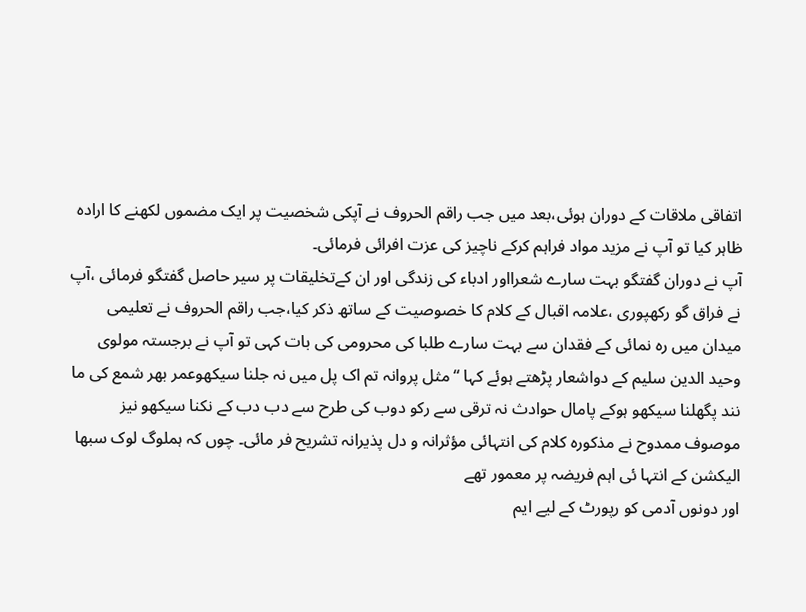اتفاقی ملاقات کے دوران ہوئی،بعد میں جب راقم الحروف نے آپکی شخصیت پر ایک مضموں لکھنے کا ارادہ ظاہر کیا تو آپ نے مزید مواد فراہم کرکے ناچیز کی عزت افرائی فرمائی۔
آپ نے دوران گفتگو بہت سارے شعرااور ادباء کی زندگی اور ان کےتخلیقات پر سیر حاصل گفتگو فرمائی ،آپ نے فراق گو رکھپوری ،علامہ اقبال کے کلام کا خصوصیت کے ساتھ ذکر کیا،جب راقم الحروف نے تعلیمی میدان میں رہ نمائی کے فقدان سے بہت سارے طلبا کی محرومی کی بات کہی تو آپ نے برجستہ مولوی وحید الدین سلیم کے دواشعار پڑھتے ہوئے کہا “مثل پروانہ تم اک پل میں نہ جلنا سیکھوعمر بھر شمع کی ما نند پگھلنا سیکھو ہوکے پامال حوادث نہ ترقی سے رکو دوب کی طرح سے دب دب کے نکنا سیکھو نیز موصوف ممدوح نے مذکورہ کلام کی انتہائی مؤثرانہ و دل پذیرانہ تشریح فر مائی۔ چوں کہ ہملوگ لوک سبھا الیکشن کے انتہا ئی اہم فریضہ پر معمور تھے
اور دونوں آدمی کو رپورٹ کے لیے ایم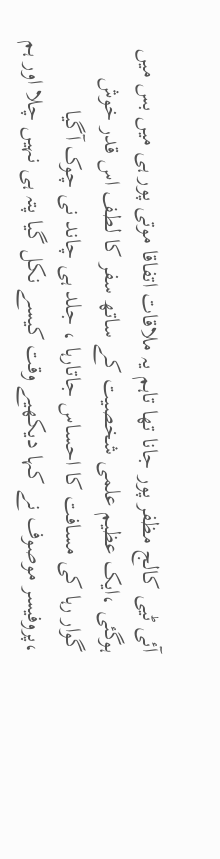آئی ٹیی کالج مظفر پور جانا تھا تاہم یہ ملاقات اتفاقا موتی پور ہی میں بس میں ہوگئی ،ایک عظیم علمی شخصیت کے ساتھ سفر کا لطف اس قدر خوش گوار رہا کی مسافت کا احساس جاتارہا ، جلد ہی چاند نی چوک آگیا ،پروفیسر موصوف نے کہا دیکھیے وقت کیسے نکل گیا پتہ ہی نہیں چلا اور ہم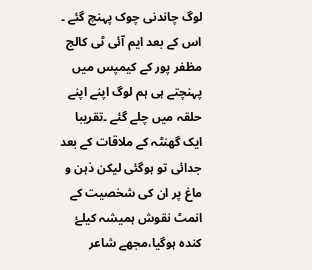لوگ چاندنی چوک پہنچ گئے ۔
اس کے بعد ایم آئی ٹی کالج مظفر پور کے کیمپس میں پہنچتے ہی ہم لوگ اپنے اپنے حلقہ میں چلے گئے ۔تقریبا ایک گھنٹہ کے ملاقات کے بعد جدائی تو ہوگئی لیکن ذہن و ماغ پر ان کی شخصیت کے انمٹ نقوش ہمیشہ کیلۓ کندہ ہوگیا،مجھے شاعر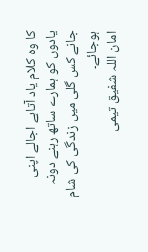کا وہ کلام یاد آتاہے اجالے اپنی یادوں کو ہمارے ساتھ رہنے دونہ جانے کس گلی میں زندگی کی شام ہوجائے۔
امان اللہ شفیق تیمی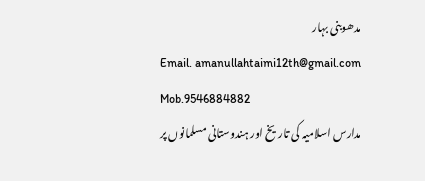مدھوبنی بہار
Email. amanullahtaimi12th@gmail.com
Mob.9546884882
مدارس اسلامیہ کی تاریخ اور ہندوستانی مسلمانوں پر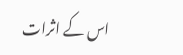اس کے اثرات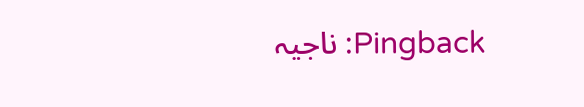Pingback: ناجیہ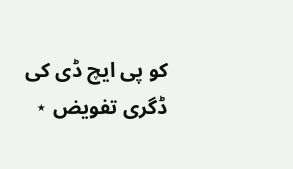کو پی ایچ ڈی کی ڈگری تفویض ⋆